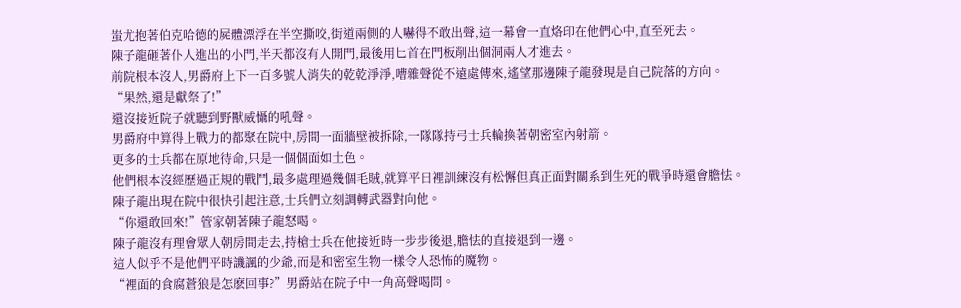蚩尤抱著伯克哈德的屍體漂浮在半空撕咬,街道兩側的人嚇得不敢出聲,這一幕會一直烙印在他們心中,直至死去。
陳子龍砸著仆人進出的小門,半天都沒有人開門,最後用匕首在門板削出個洞兩人才進去。
前院根本沒人,男爵府上下一百多號人消失的乾乾淨淨,嘈雜聲從不遠處傳來,遙望那邊陳子龍發現是自己院落的方向。
“果然,還是獻祭了!”
還沒接近院子就聽到野獸威懾的吼聲。
男爵府中算得上戰力的都聚在院中,房間一面牆壁被拆除,一隊隊持弓士兵輪換著朝密室內射箭。
更多的士兵都在原地待命,只是一個個面如土色。
他們根本沒經歷過正規的戰鬥,最多處理過幾個毛賊,就算平日裡訓練沒有松懈但真正面對關系到生死的戰爭時還會膽怯。
陳子龍出現在院中很快引起注意,士兵們立刻調轉武器對向他。
“你還敢回來!”管家朝著陳子龍怒喝。
陳子龍沒有理會眾人朝房間走去,持槍士兵在他接近時一步步後退,膽怯的直接退到一邊。
這人似乎不是他們平時譏諷的少爺,而是和密室生物一樣令人恐怖的魔物。
“裡面的食腐蒼狼是怎麽回事?”男爵站在院子中一角高聲喝問。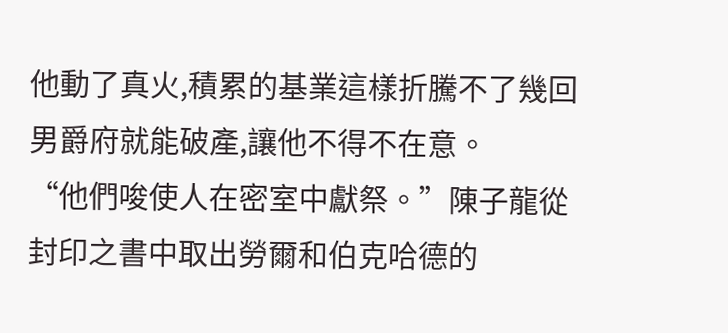他動了真火,積累的基業這樣折騰不了幾回男爵府就能破產,讓他不得不在意。
“他們唆使人在密室中獻祭。”陳子龍從封印之書中取出勞爾和伯克哈德的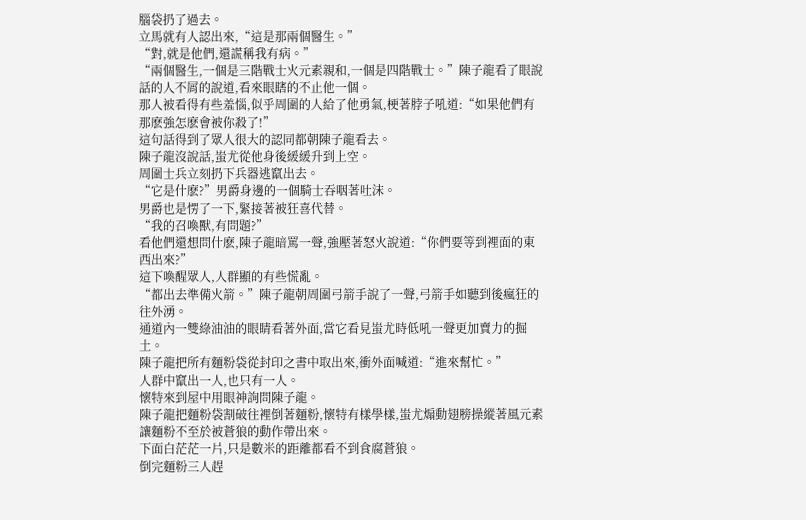腦袋扔了過去。
立馬就有人認出來,“這是那兩個醫生。”
“對,就是他們,還謊稱我有病。”
“兩個醫生,一個是三階戰士火元素親和,一個是四階戰士。”陳子龍看了眼說話的人不屑的說道,看來眼瞎的不止他一個。
那人被看得有些羞惱,似乎周圍的人給了他勇氣,梗著脖子吼道:“如果他們有那麽強怎麽會被你殺了!”
這句話得到了眾人很大的認同都朝陳子龍看去。
陳子龍沒說話,蚩尤從他身後緩緩升到上空。
周圍士兵立刻扔下兵器逃竄出去。
“它是什麽?”男爵身邊的一個騎士吞咽著吐沫。
男爵也是愣了一下,緊接著被狂喜代替。
“我的召喚獸,有問題?”
看他們還想問什麽,陳子龍暗罵一聲,強壓著怒火說道:“你們要等到裡面的東西出來?”
這下喚醒眾人,人群顯的有些慌亂。
“都出去準備火箭。”陳子龍朝周圍弓箭手說了一聲,弓箭手如聽到後瘋狂的往外湧。
通道內一雙綠油油的眼睛看著外面,當它看見蚩尤時低吼一聲更加賣力的掘土。
陳子龍把所有麵粉袋從封印之書中取出來,衝外面喊道:“進來幫忙。”
人群中竄出一人,也只有一人。
懷特來到屋中用眼神詢問陳子龍。
陳子龍把麵粉袋割破往裡倒著麵粉,懷特有樣學樣,蚩尤煽動翅膀操縱著風元素讓麵粉不至於被蒼狼的動作帶出來。
下面白茫茫一片,只是數米的距離都看不到食腐蒼狼。
倒完麵粉三人趕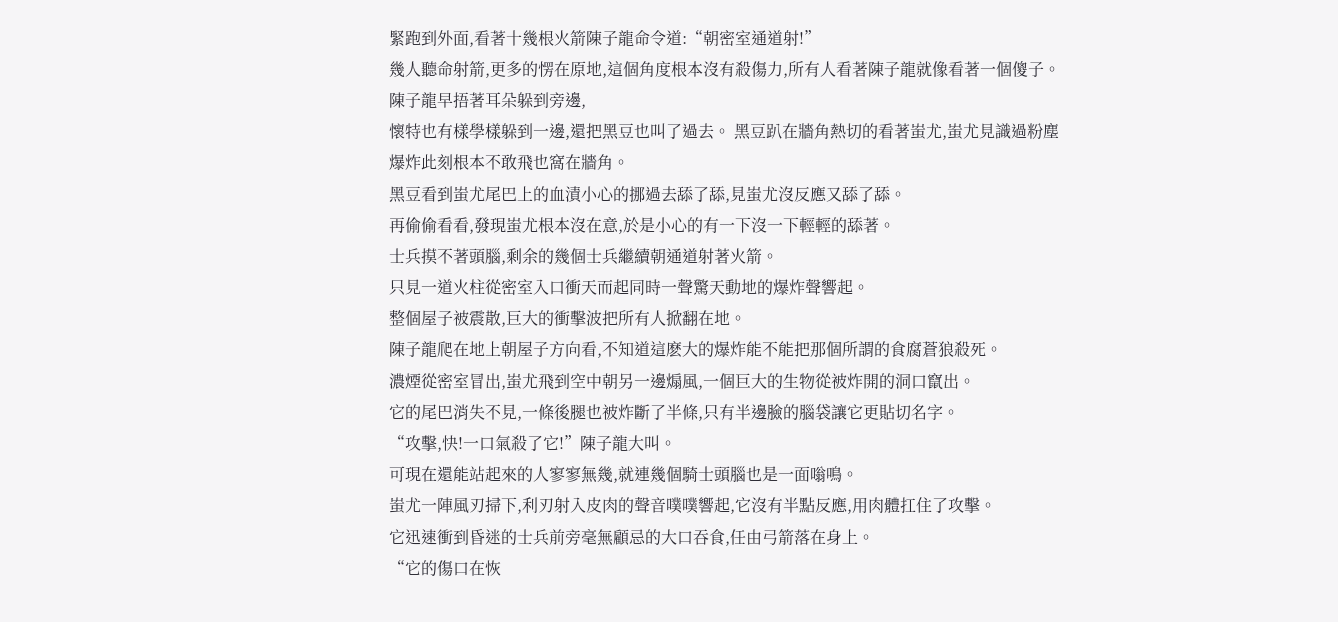緊跑到外面,看著十幾根火箭陳子龍命令道:“朝密室通道射!”
幾人聽命射箭,更多的愣在原地,這個角度根本沒有殺傷力,所有人看著陳子龍就像看著一個傻子。
陳子龍早捂著耳朵躲到旁邊,
懷特也有樣學樣躲到一邊,還把黑豆也叫了過去。 黑豆趴在牆角熱切的看著蚩尤,蚩尤見識過粉塵爆炸此刻根本不敢飛也窩在牆角。
黑豆看到蚩尤尾巴上的血漬小心的挪過去舔了舔,見蚩尤沒反應又舔了舔。
再偷偷看看,發現蚩尤根本沒在意,於是小心的有一下沒一下輕輕的舔著。
士兵摸不著頭腦,剩余的幾個士兵繼續朝通道射著火箭。
只見一道火柱從密室入口衝天而起同時一聲驚天動地的爆炸聲響起。
整個屋子被震散,巨大的衝擊波把所有人掀翻在地。
陳子龍爬在地上朝屋子方向看,不知道這麽大的爆炸能不能把那個所謂的食腐蒼狼殺死。
濃煙從密室冒出,蚩尤飛到空中朝另一邊煽風,一個巨大的生物從被炸開的洞口竄出。
它的尾巴消失不見,一條後腿也被炸斷了半條,只有半邊臉的腦袋讓它更貼切名字。
“攻擊,快!一口氣殺了它!”陳子龍大叫。
可現在還能站起來的人寥寥無幾,就連幾個騎士頭腦也是一面嗡鳴。
蚩尤一陣風刃掃下,利刃射入皮肉的聲音噗噗響起,它沒有半點反應,用肉體扛住了攻擊。
它迅速衝到昏迷的士兵前旁毫無顧忌的大口吞食,任由弓箭落在身上。
“它的傷口在恢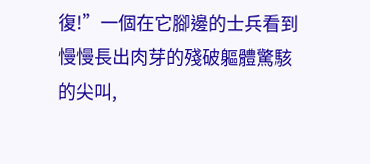復!”一個在它腳邊的士兵看到慢慢長出肉芽的殘破軀體驚駭的尖叫,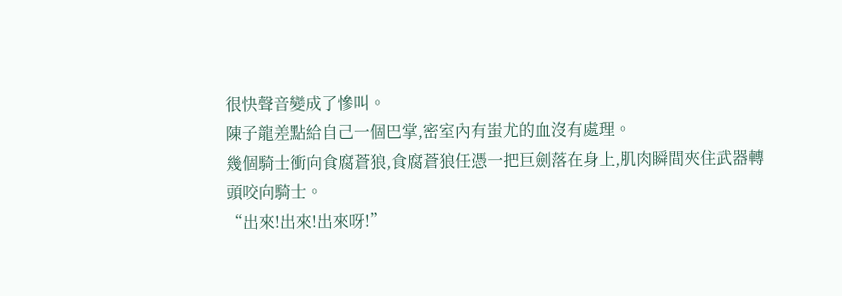很快聲音變成了慘叫。
陳子龍差點給自己一個巴掌,密室內有蚩尤的血沒有處理。
幾個騎士衝向食腐蒼狼,食腐蒼狼任憑一把巨劍落在身上,肌肉瞬間夾住武器轉頭咬向騎士。
“出來!出來!出來呀!”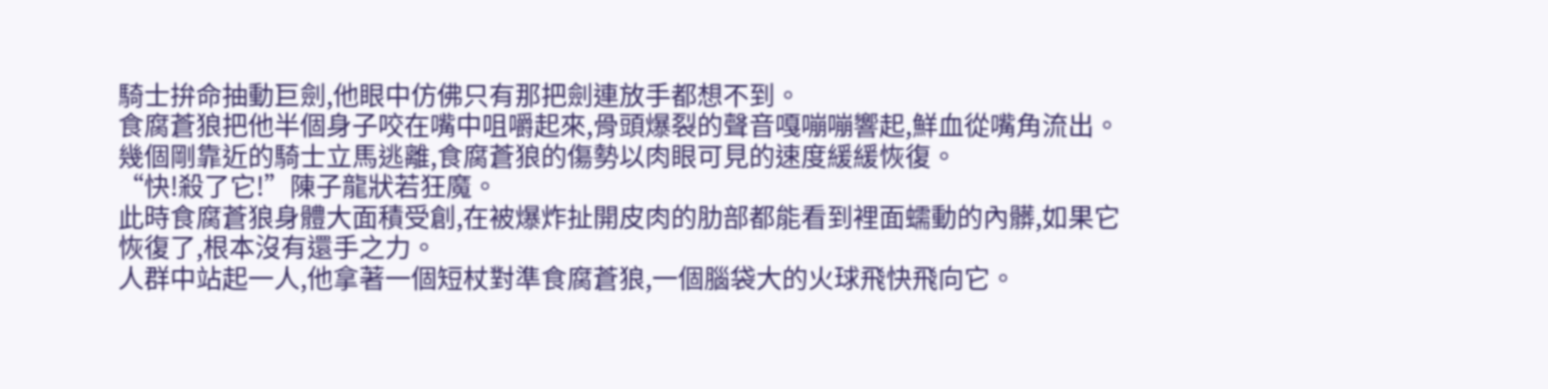騎士拚命抽動巨劍,他眼中仿佛只有那把劍連放手都想不到。
食腐蒼狼把他半個身子咬在嘴中咀嚼起來,骨頭爆裂的聲音嘎嘣嘣響起,鮮血從嘴角流出。
幾個剛靠近的騎士立馬逃離,食腐蒼狼的傷勢以肉眼可見的速度緩緩恢復。
“快!殺了它!”陳子龍狀若狂魔。
此時食腐蒼狼身體大面積受創,在被爆炸扯開皮肉的肋部都能看到裡面蠕動的內髒,如果它恢復了,根本沒有還手之力。
人群中站起一人,他拿著一個短杖對準食腐蒼狼,一個腦袋大的火球飛快飛向它。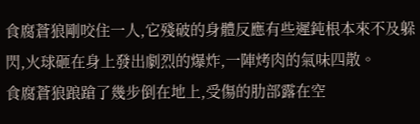食腐蒼狼剛咬住一人,它殘破的身體反應有些遲鈍根本來不及躲閃,火球砸在身上發出劇烈的爆炸,一陣烤肉的氣味四散。
食腐蒼狼踉蹌了幾步倒在地上,受傷的肋部露在空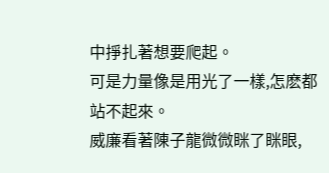中掙扎著想要爬起。
可是力量像是用光了一樣,怎麽都站不起來。
威廉看著陳子龍微微眯了眯眼,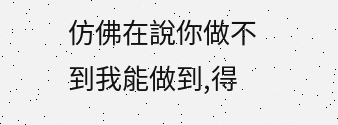仿佛在說你做不到我能做到,得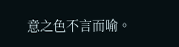意之色不言而喻。